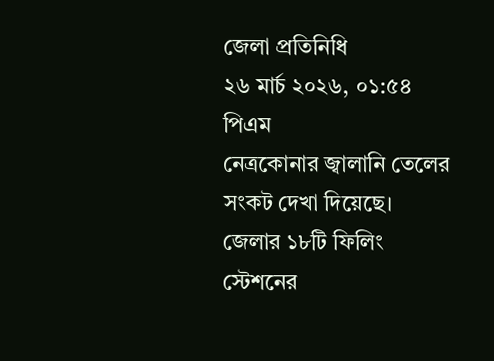জেলা প্রতিনিধি
২৬ মার্চ ২০২৬, ০১:৫৪ পিএম
নেত্রকোনার জ্বালানি তেলের সংকট দেখা দিয়েছে। জেলার ১৮টি ফিলিং স্টেশনের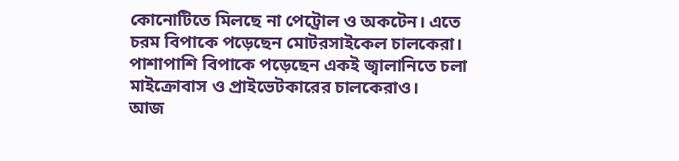কোনোটিতে মিলছে না পেট্রোল ও অকটেন। এতে চরম বিপাকে পড়েছেন মোটরসাইকেল চালকেরা। পাশাপাশি বিপাকে পড়েছেন একই জ্বালানিতে চলা মাইক্রোবাস ও প্রাইভেটকারের চালকেরাও।
আজ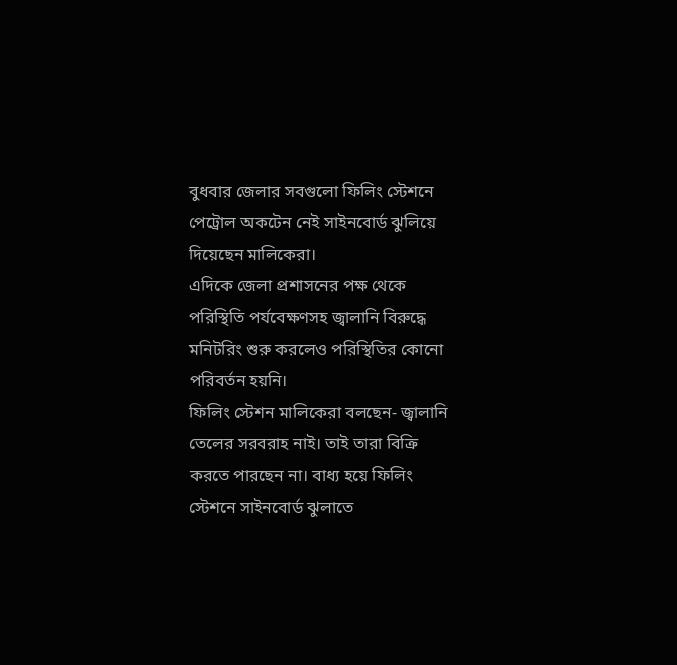বুধবার জেলার সবগুলো ফিলিং স্টেশনে পেট্রোল অকটেন নেই সাইনবোর্ড ঝুলিয়ে দিয়েছেন মালিকেরা।
এদিকে জেলা প্রশাসনের পক্ষ থেকে পরিস্থিতি পর্যবেক্ষণসহ জ্বালানি বিরুদ্ধে মনিটরিং শুরু করলেও পরিস্থিতির কোনো পরিবর্তন হয়নি।
ফিলিং স্টেশন মালিকেরা বলছেন- জ্বালানি তেলের সরবরাহ নাই। তাই তারা বিক্রি করতে পারছেন না। বাধ্য হয়ে ফিলিং স্টেশনে সাইনবোর্ড ঝুলাতে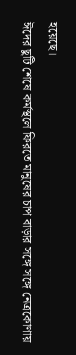হয়েছে।
ঈদের ছুটি শেষে কর্মস্থলে ফিরতে মানুষের চাপ বাড়ার সঙ্গে সঙ্গে নেত্রকোণায়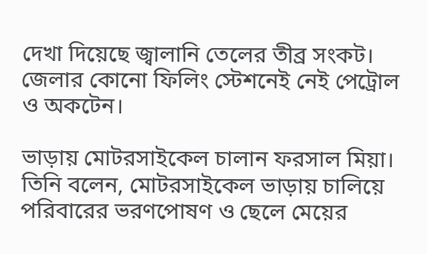দেখা দিয়েছে জ্বালানি তেলের তীব্র সংকট। জেলার কোনো ফিলিং স্টেশনেই নেই পেট্রোল ও অকটেন।

ভাড়ায় মোটরসাইকেল চালান ফরসাল মিয়া। তিনি বলেন, মোটরসাইকেল ভাড়ায় চালিয়ে পরিবারের ভরণপোষণ ও ছেলে মেয়ের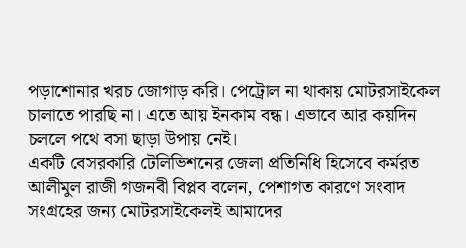পড়াশোনার খরচ জোগাড় করি। পেট্রোল না থাকায় মোটরসাইকেল চালাতে পারছি না। এতে আয় ইনকাম বন্ধ। এভাবে আর কয়দিন চললে পথে বসা ছাড়া উপায় নেই।
একটি বেসরকারি টেলিভিশনের জেলা প্রতিনিধি হিসেবে কর্মরত আলীমুল রাজী গজনবী বিপ্লব বলেন, পেশাগত কারণে সংবাদ সংগ্রহের জন্য মোটরসাইকেলই আমাদের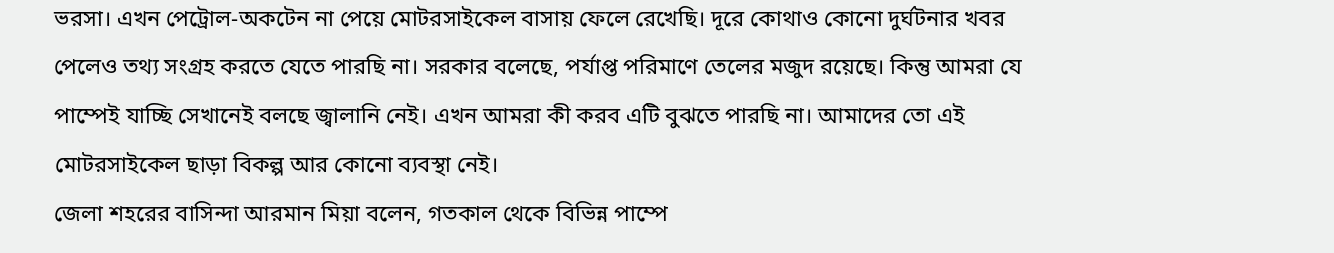ভরসা। এখন পেট্রোল-অকটেন না পেয়ে মোটরসাইকেল বাসায় ফেলে রেখেছি। দূরে কোথাও কোনো দুর্ঘটনার খবর পেলেও তথ্য সংগ্রহ করতে যেতে পারছি না। সরকার বলেছে, পর্যাপ্ত পরিমাণে তেলের মজুদ রয়েছে। কিন্তু আমরা যে পাম্পেই যাচ্ছি সেখানেই বলছে জ্বালানি নেই। এখন আমরা কী করব এটি বুঝতে পারছি না। আমাদের তো এই মোটরসাইকেল ছাড়া বিকল্প আর কোনো ব্যবস্থা নেই।
জেলা শহরের বাসিন্দা আরমান মিয়া বলেন, গতকাল থেকে বিভিন্ন পাম্পে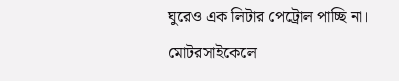ঘুরেও এক লিটার পেট্রোল পাচ্ছি না। মোটরসাইকেলে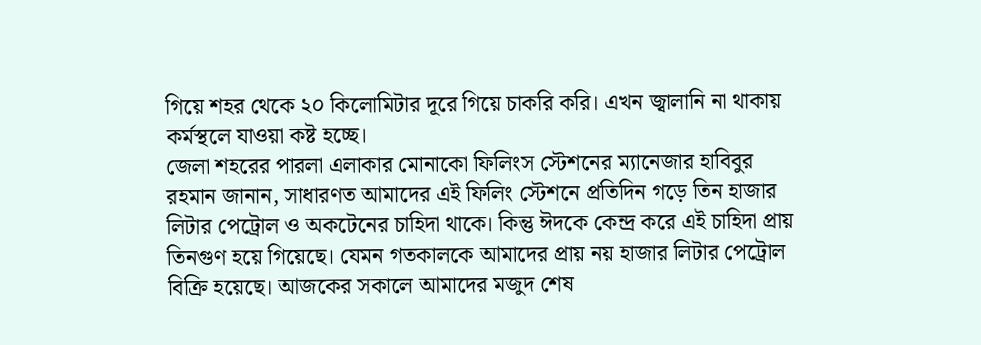গিয়ে শহর থেকে ২০ কিলোমিটার দূরে গিয়ে চাকরি করি। এখন জ্বালানি না থাকায় কর্মস্থলে যাওয়া কষ্ট হচ্ছে।
জেলা শহরের পারলা এলাকার মোনাকো ফিলিংস স্টেশনের ম্যানেজার হাবিবুর রহমান জানান, সাধারণত আমাদের এই ফিলিং স্টেশনে প্রতিদিন গড়ে তিন হাজার লিটার পেট্রোল ও অকটেনের চাহিদা থাকে। কিন্তু ঈদকে কেন্দ্র করে এই চাহিদা প্রায় তিনগুণ হয়ে গিয়েছে। যেমন গতকালকে আমাদের প্রায় নয় হাজার লিটার পেট্রোল বিক্রি হয়েছে। আজকের সকালে আমাদের মজুদ শেষ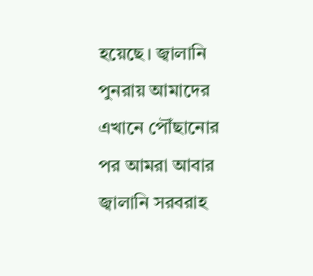হয়েছে। জ্বালানি পুনরায় আমাদের এখানে পৌঁছানোর পর আমরা আবার জ্বালানি সরবরাহ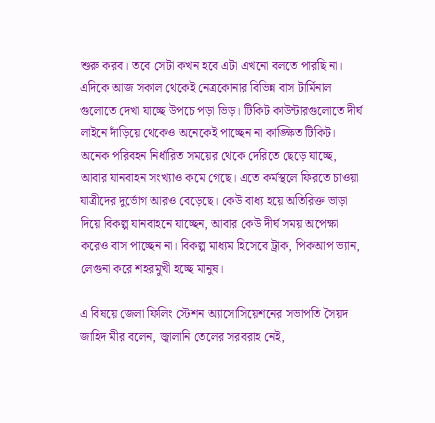শুরু করব। তবে সেটা কখন হবে এটা এখনো বলতে পারছি না।
এদিকে আজ সকাল থেকেই নেত্রকোনার বিভিন্ন বাস টার্মিনাল গুলোতে দেখা যাচ্ছে উপচে পড়া ভিড়। টিকিট কাউন্টারগুলোতে দীর্ঘ লাইনে দাঁড়িয়ে থেকেও অনেকেই পাচ্ছেন না কাঙ্ক্ষিত টিকিট। অনেক পরিবহন নির্ধারিত সময়ের থেকে দেরিতে ছেড়ে যাচ্ছে, আবার যানবাহন সংখ্যাও কমে গেছে। এতে কর্মস্থলে ফিরতে চাওয়া যাত্রীদের দুর্ভোগ আরও বেড়েছে। কেউ বাধ্য হয়ে অতিরিক্ত ভাড়া দিয়ে বিকল্প যানবাহনে যাচ্ছেন, আবার কেউ দীর্ঘ সময় অপেক্ষা করেও বাস পাচ্ছেন না। বিকল্প মাধ্যম হিসেবে ট্রাক, পিকআপ ভ্যান, লেগুনা করে শহরমুখী হচ্ছে মানুষ।

এ বিষয়ে জেলা ফিলিং স্টেশন অ্যাসোসিয়েশনের সভাপতি সৈয়দ জাহিদ মীর বলেন, জ্বালানি তেলের সরবরাহ নেই,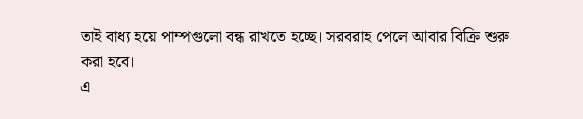তাই বাধ্য হয়ে পাম্পগুলো বন্ধ রাখতে হচ্ছে। সরবরাহ পেলে আবার বিক্রি শুরু করা হবে।
এ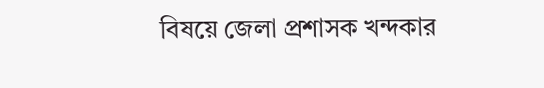বিষয়ে জেলা প্রশাসক খন্দকার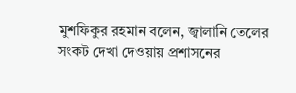মুশফিকুর রহমান বলেন, জ্বালানি তেলের সংকট দেখা দেওয়ায় প্রশাসনের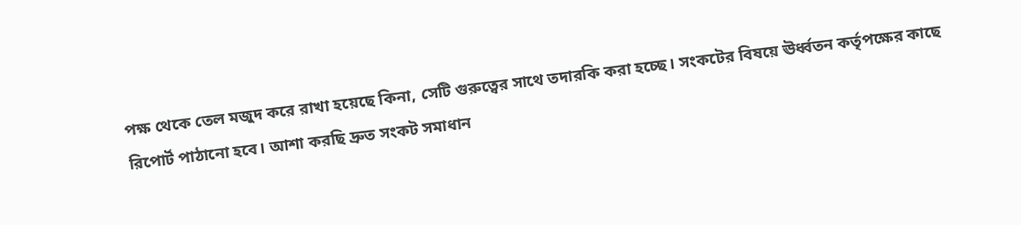পক্ষ থেকে তেল মজুদ করে রাখা হয়েছে কিনা, সেটি গুরুত্বের সাথে তদারকি করা হচ্ছে। সংকটের বিষয়ে ঊর্ধ্বতন কর্তৃপক্ষের কাছে রিপোর্ট পাঠানো হবে। আশা করছি দ্রুত সংকট সমাধান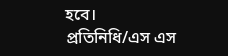হবে।
প্রতিনিধি/এস এস